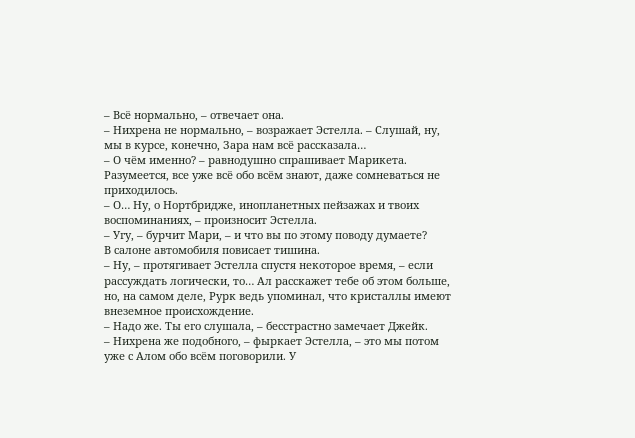– Всё нормально, – отвечает она.
– Нихрена не нормально, – возражает Эстелла. – Слушай, ну, мы в курсе, конечно, Зара нам всё рассказала…
– О чём именно? – равнодушно спрашивает Марикета. Разумеется, все уже всё обо всём знают, даже сомневаться не приходилось.
– О… Ну, о Нортбридже, инопланетных пейзажах и твоих воспоминаниях, – произносит Эстелла.
– Угу, – бурчит Мари, – и что вы по этому поводу думаете?
В салоне автомобиля повисает тишина.
– Ну, – протягивает Эстелла спустя некоторое время, – если рассуждать логически, то… Ал расскажет тебе об этом больше, но, на самом деле, Рурк ведь упоминал, что кристаллы имеют внеземное происхождение.
– Надо же. Ты его слушала, – бесстрастно замечает Джейк.
– Нихрена же подобного, – фыркает Эстелла, – это мы потом уже с Алом обо всём поговорили. У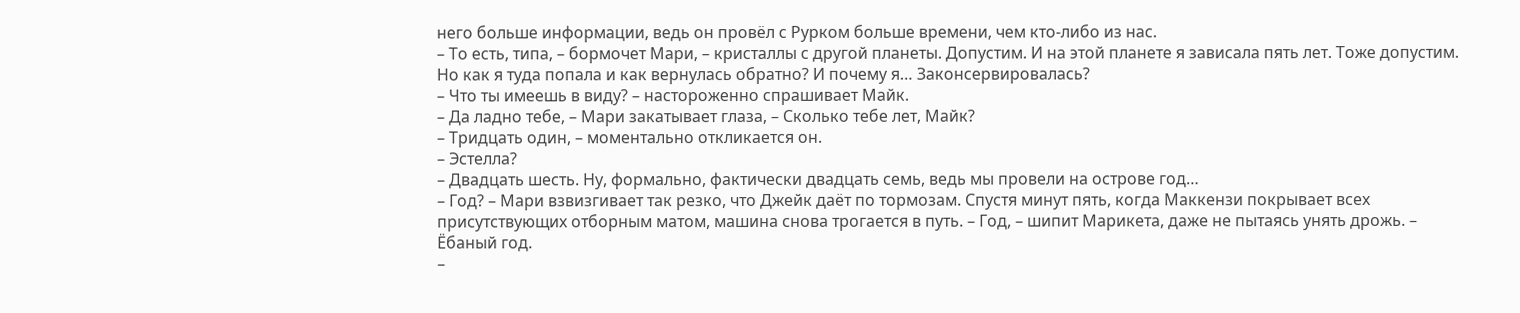него больше информации, ведь он провёл с Рурком больше времени, чем кто-либо из нас.
– То есть, типа, – бормочет Мари, – кристаллы с другой планеты. Допустим. И на этой планете я зависала пять лет. Тоже допустим. Но как я туда попала и как вернулась обратно? И почему я… Законсервировалась?
– Что ты имеешь в виду? – настороженно спрашивает Майк.
– Да ладно тебе, – Мари закатывает глаза, – Сколько тебе лет, Майк?
– Тридцать один, – моментально откликается он.
– Эстелла?
– Двадцать шесть. Ну, формально, фактически двадцать семь, ведь мы провели на острове год…
– Год? – Мари взвизгивает так резко, что Джейк даёт по тормозам. Спустя минут пять, когда Маккензи покрывает всех присутствующих отборным матом, машина снова трогается в путь. – Год, – шипит Марикета, даже не пытаясь унять дрожь. – Ёбаный год.
–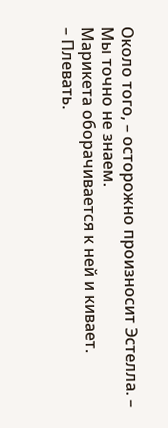Около того, – осторожно произносит Эстелла. – Мы точно не знаем.
Марикета оборачивается к ней и кивает.
– Плевать.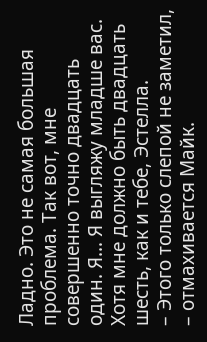Ладно. Это не самая большая проблема. Так вот, мне совершенно точно двадцать один. Я… Я выгляжу младше вас. Хотя мне должно быть двадцать шесть, как и тебе, Эстелла.
– Этого только слепой не заметил, – отмахивается Майк.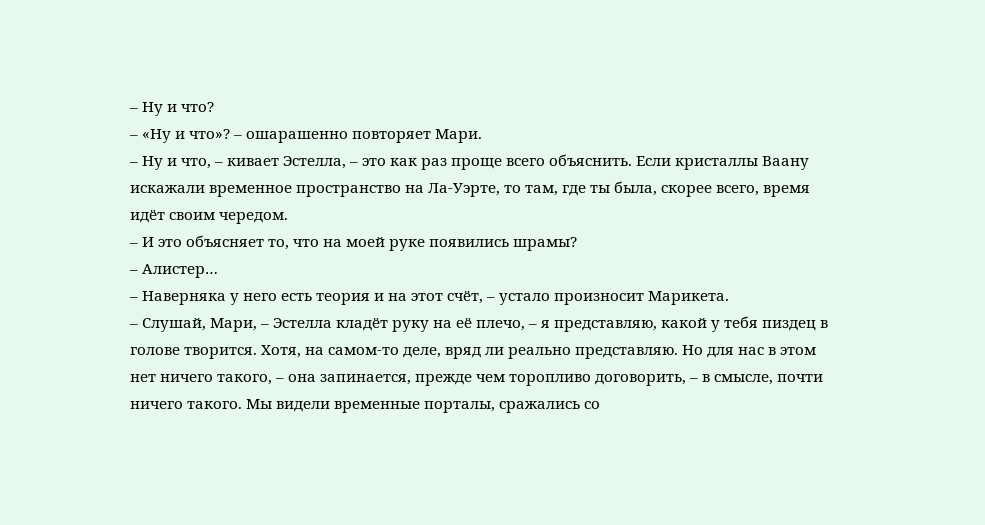– Ну и что?
– «Ну и что»? – ошарашенно повторяет Мари.
– Ну и что, – кивает Эстелла, – это как раз проще всего объяснить. Если кристаллы Ваану искажали временное пространство на Ла-Уэрте, то там, где ты была, скорее всего, время идёт своим чередом.
– И это объясняет то, что на моей руке появились шрамы?
– Алистер…
– Наверняка у него есть теория и на этот счёт, – устало произносит Марикета.
– Слушай, Мари, – Эстелла кладёт руку на её плечо, – я представляю, какой у тебя пиздец в голове творится. Хотя, на самом-то деле, вряд ли реально представляю. Но для нас в этом нет ничего такого, – она запинается, прежде чем торопливо договорить, – в смысле, почти ничего такого. Мы видели временные порталы, сражались со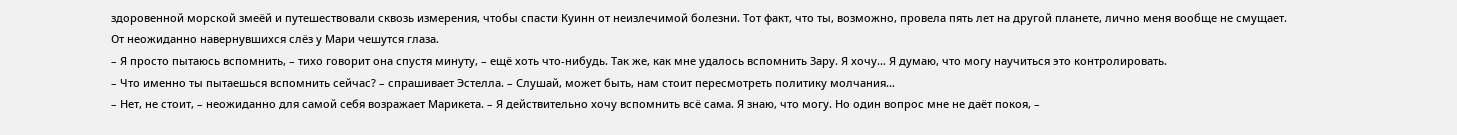здоровенной морской змеёй и путешествовали сквозь измерения, чтобы спасти Куинн от неизлечимой болезни. Тот факт, что ты, возможно, провела пять лет на другой планете, лично меня вообще не смущает.
От неожиданно навернувшихся слёз у Мари чешутся глаза.
– Я просто пытаюсь вспомнить, – тихо говорит она спустя минуту, – ещё хоть что-нибудь. Так же, как мне удалось вспомнить Зару. Я хочу… Я думаю, что могу научиться это контролировать.
– Что именно ты пытаешься вспомнить сейчас? – спрашивает Эстелла. – Слушай, может быть, нам стоит пересмотреть политику молчания…
– Нет, не стоит, – неожиданно для самой себя возражает Марикета. – Я действительно хочу вспомнить всё сама. Я знаю, что могу. Но один вопрос мне не даёт покоя, –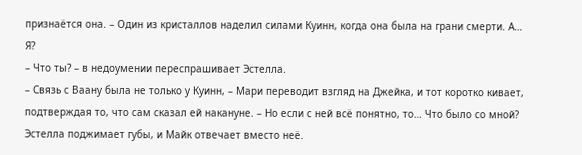признаётся она. – Один из кристаллов наделил силами Куинн, когда она была на грани смерти. А… Я?
– Что ты? – в недоумении переспрашивает Эстелла.
– Связь с Ваану была не только у Куинн, – Мари переводит взгляд на Джейка, и тот коротко кивает, подтверждая то, что сам сказал ей накануне. – Но если с ней всё понятно, то… Что было со мной?
Эстелла поджимает губы, и Майк отвечает вместо неё.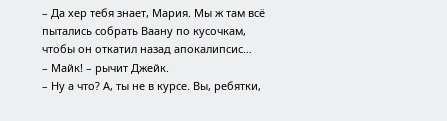– Да хер тебя знает, Мария. Мы ж там всё пытались собрать Ваану по кусочкам, чтобы он откатил назад апокалипсис…
– Майк! – рычит Джейк.
– Ну а что? А, ты не в курсе. Вы, ребятки,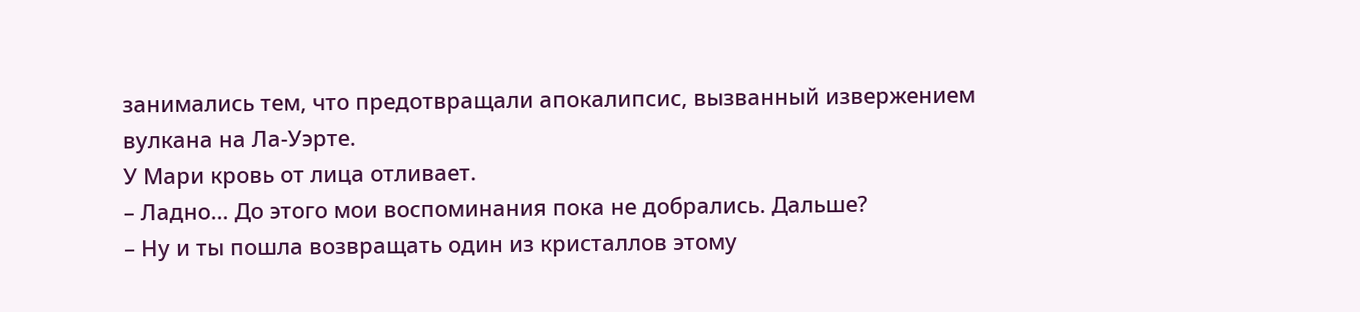занимались тем, что предотвращали апокалипсис, вызванный извержением вулкана на Ла-Уэрте.
У Мари кровь от лица отливает.
– Ладно… До этого мои воспоминания пока не добрались. Дальше?
– Ну и ты пошла возвращать один из кристаллов этому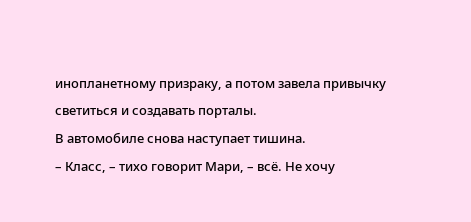инопланетному призраку, а потом завела привычку светиться и создавать порталы.
В автомобиле снова наступает тишина.
– Класс, – тихо говорит Мари, – всё. Не хочу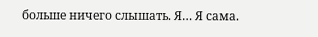больше ничего слышать. Я… Я сама.